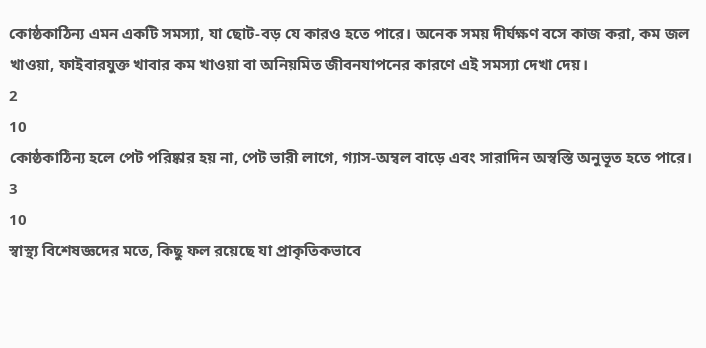কোষ্ঠকাঠিন্য এমন একটি সমস্যা, যা ছোট-বড় যে কারও হতে পারে। অনেক সময় দীর্ঘক্ষণ বসে কাজ করা, কম জল খাওয়া, ফাইবারযুক্ত খাবার কম খাওয়া বা অনিয়মিত জীবনযাপনের কারণে এই সমস্যা দেখা দেয়।
2
10
কোষ্ঠকাঠিন্য হলে পেট পরিষ্কার হয় না, পেট ভারী লাগে, গ্যাস-অম্বল বাড়ে এবং সারাদিন অস্বস্তি অনুভূত হতে পারে।
3
10
স্বাস্থ্য বিশেষজ্ঞদের মতে, কিছু ফল রয়েছে যা প্রাকৃতিকভাবে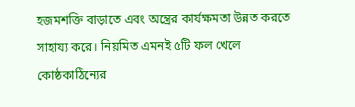হজমশক্তি বাড়াতে এবং অন্ত্রের কার্যক্ষমতা উন্নত করতে সাহায্য করে। নিয়মিত এমনই ৫টি ফল খেলে কোষ্ঠকাঠিন্যের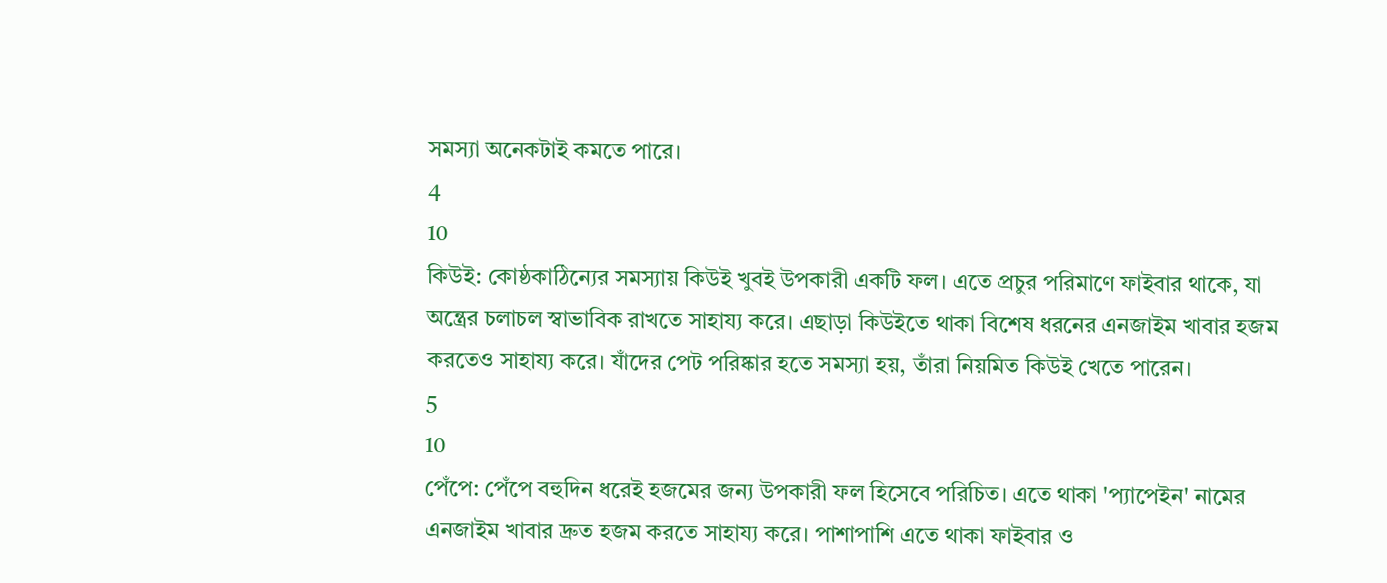সমস্যা অনেকটাই কমতে পারে।
4
10
কিউই: কোষ্ঠকাঠিন্যের সমস্যায় কিউই খুবই উপকারী একটি ফল। এতে প্রচুর পরিমাণে ফাইবার থাকে, যা অন্ত্রের চলাচল স্বাভাবিক রাখতে সাহায্য করে। এছাড়া কিউইতে থাকা বিশেষ ধরনের এনজাইম খাবার হজম করতেও সাহায্য করে। যাঁদের পেট পরিষ্কার হতে সমস্যা হয়, তাঁরা নিয়মিত কিউই খেতে পারেন।
5
10
পেঁপে: পেঁপে বহুদিন ধরেই হজমের জন্য উপকারী ফল হিসেবে পরিচিত। এতে থাকা 'প্যাপেইন' নামের এনজাইম খাবার দ্রুত হজম করতে সাহায্য করে। পাশাপাশি এতে থাকা ফাইবার ও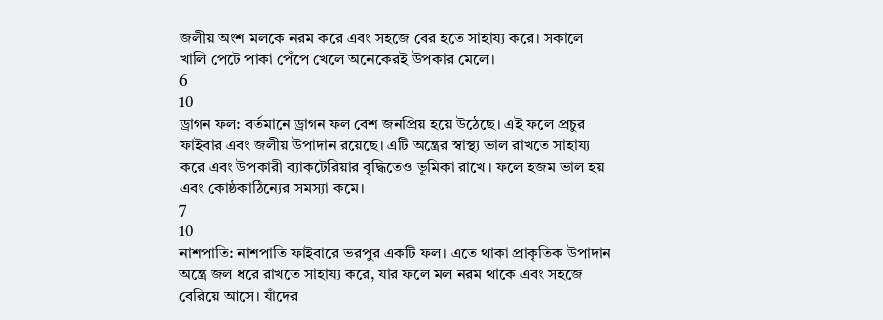জলীয় অংশ মলকে নরম করে এবং সহজে বের হতে সাহায্য করে। সকালে খালি পেটে পাকা পেঁপে খেলে অনেকেরই উপকার মেলে।
6
10
ড্রাগন ফল: বর্তমানে ড্রাগন ফল বেশ জনপ্রিয় হয়ে উঠেছে। এই ফলে প্রচুর ফাইবার এবং জলীয় উপাদান রয়েছে। এটি অন্ত্রের স্বাস্থ্য ভাল রাখতে সাহায্য করে এবং উপকারী ব্যাকটেরিয়ার বৃদ্ধিতেও ভূমিকা রাখে। ফলে হজম ভাল হয় এবং কোষ্ঠকাঠিন্যের সমস্যা কমে।
7
10
নাশপাতি: নাশপাতি ফাইবারে ভরপুর একটি ফল। এতে থাকা প্রাকৃতিক উপাদান অন্ত্রে জল ধরে রাখতে সাহায্য করে, যার ফলে মল নরম থাকে এবং সহজে বেরিয়ে আসে। যাঁদের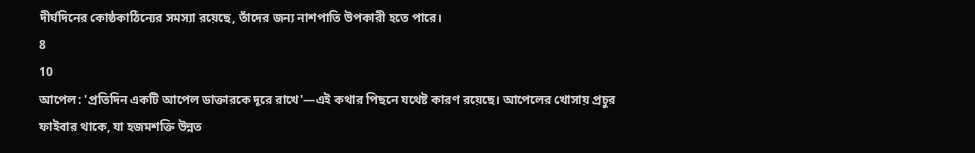দীর্ঘদিনের কোষ্ঠকাঠিন্যের সমস্যা রয়েছে, তাঁদের জন্য নাশপাতি উপকারী হতে পারে।
8
10
আপেল: 'প্রতিদিন একটি আপেল ডাক্তারকে দূরে রাখে'—এই কথার পিছনে যথেষ্ট কারণ রয়েছে। আপেলের খোসায় প্রচুর ফাইবার থাকে, যা হজমশক্তি উন্নত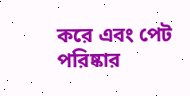করে এবং পেট পরিষ্কার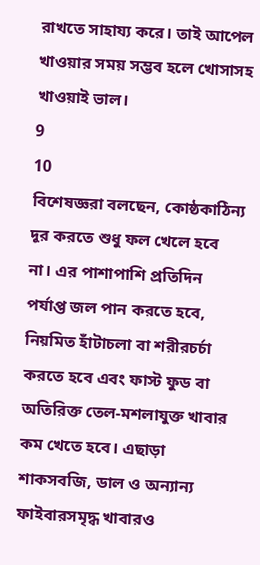রাখতে সাহায্য করে। তাই আপেল খাওয়ার সময় সম্ভব হলে খোসাসহ খাওয়াই ভাল।
9
10
বিশেষজ্ঞরা বলছেন, কোষ্ঠকাঠিন্য দূর করতে শুধু ফল খেলে হবে না। এর পাশাপাশি প্রতিদিন পর্যাপ্ত জল পান করতে হবে, নিয়মিত হাঁটাচলা বা শরীরচর্চা করতে হবে এবং ফাস্ট ফুড বা অতিরিক্ত তেল-মশলাযুক্ত খাবার কম খেতে হবে। এছাড়া শাকসবজি, ডাল ও অন্যান্য ফাইবারসমৃদ্ধ খাবারও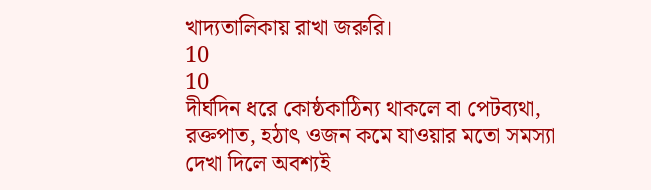খাদ্যতালিকায় রাখা জরুরি।
10
10
দীর্ঘদিন ধরে কোষ্ঠকাঠিন্য থাকলে বা পেটব্যথা, রক্তপাত, হঠাৎ ওজন কমে যাওয়ার মতো সমস্যা দেখা দিলে অবশ্যই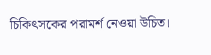চিকিৎসকের পরামর্শ নেওয়া উচিত।